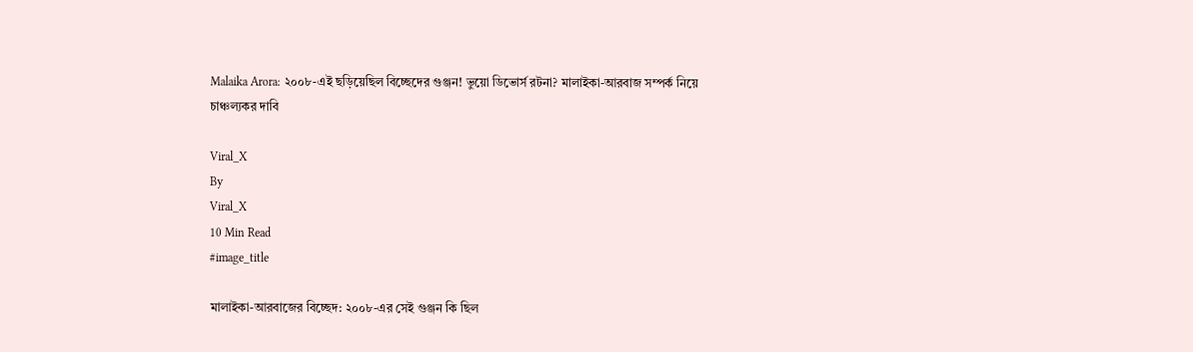Malaika Arora: ২০০৮-এই ছড়িয়েছিল বিচ্ছেদের গুঞ্জন! ভুয়ো ডিভোর্স রটনা? মালাইকা-আরবাজ সম্পর্ক নিয়ে চাঞ্চল্যকর দাবি

Viral_X
By
Viral_X
10 Min Read
#image_title

মালাইকা-আরবাজের বিচ্ছেদ: ২০০৮-এর সেই গুঞ্জন কি ছিল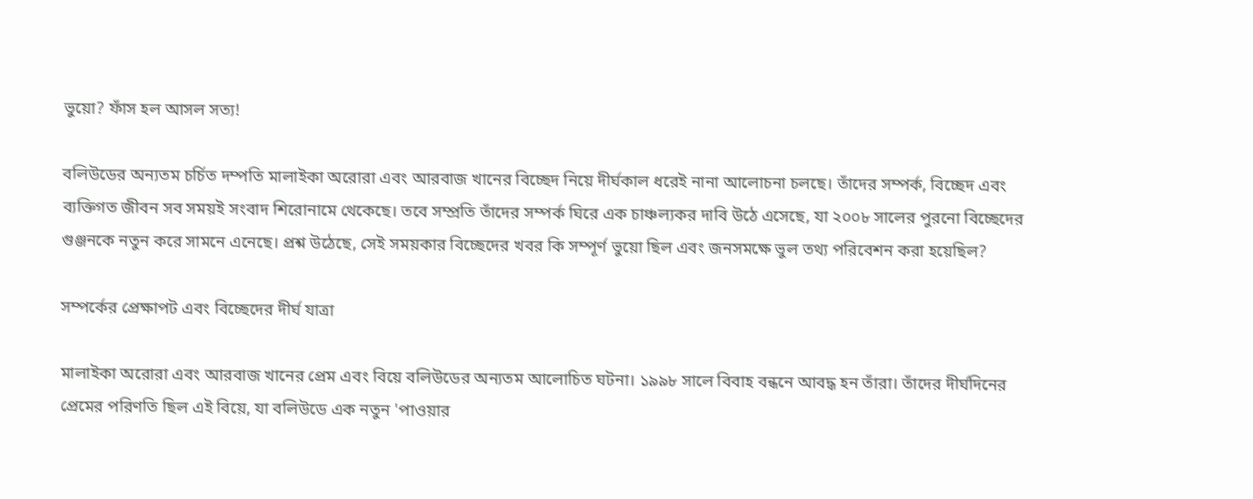ভুয়ো? ফাঁস হল আসল সত্য!

বলিউডের অন্যতম চর্চিত দম্পতি মালাইকা অরোরা এবং আরবাজ খানের বিচ্ছেদ নিয়ে দীর্ঘকাল ধরেই নানা আলোচনা চলছে। তাঁদের সম্পর্ক, বিচ্ছেদ এবং ব্যক্তিগত জীবন সব সময়ই সংবাদ শিরোনামে থেকেছে। তবে সম্প্রতি তাঁদের সম্পর্ক ঘিরে এক চাঞ্চল্যকর দাবি উঠে এসেছে, যা ২০০৮ সালের পুরনো বিচ্ছেদের গুঞ্জনকে নতুন করে সামনে এনেছে। প্রশ্ন উঠেছে, সেই সময়কার বিচ্ছেদের খবর কি সম্পূর্ণ ভুয়ো ছিল এবং জনসমক্ষে ভুল তথ্য পরিবেশন করা হয়েছিল?

সম্পর্কের প্রেক্ষাপট এবং বিচ্ছেদের দীর্ঘ যাত্রা

মালাইকা অরোরা এবং আরবাজ খানের প্রেম এবং বিয়ে বলিউডের অন্যতম আলোচিত ঘটনা। ১৯৯৮ সালে বিবাহ বন্ধনে আবদ্ধ হন তাঁরা। তাঁদের দীর্ঘদিনের প্রেমের পরিণতি ছিল এই বিয়ে, যা বলিউডে এক নতুন 'পাওয়ার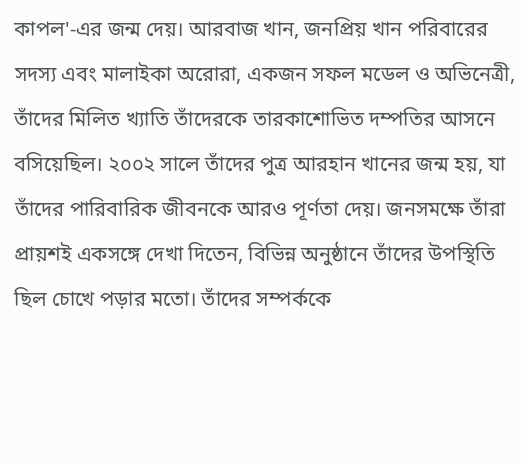কাপল'-এর জন্ম দেয়। আরবাজ খান, জনপ্রিয় খান পরিবারের সদস্য এবং মালাইকা অরোরা, একজন সফল মডেল ও অভিনেত্রী, তাঁদের মিলিত খ্যাতি তাঁদেরকে তারকাশোভিত দম্পতির আসনে বসিয়েছিল। ২০০২ সালে তাঁদের পুত্র আরহান খানের জন্ম হয়, যা তাঁদের পারিবারিক জীবনকে আরও পূর্ণতা দেয়। জনসমক্ষে তাঁরা প্রায়শই একসঙ্গে দেখা দিতেন, বিভিন্ন অনুষ্ঠানে তাঁদের উপস্থিতি ছিল চোখে পড়ার মতো। তাঁদের সম্পর্ককে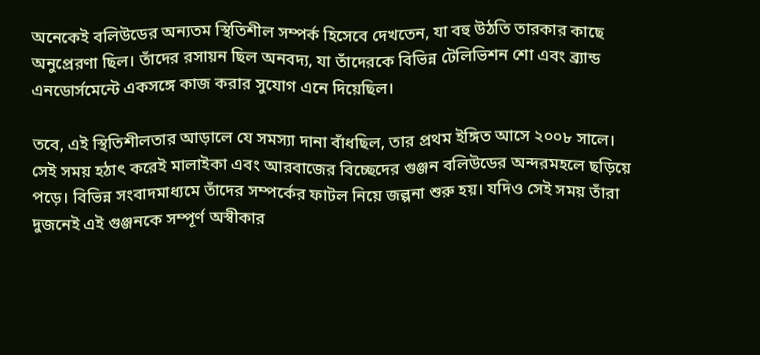অনেকেই বলিউডের অন্যতম স্থিতিশীল সম্পর্ক হিসেবে দেখতেন, যা বহু উঠতি তারকার কাছে অনুপ্রেরণা ছিল। তাঁদের রসায়ন ছিল অনবদ্য, যা তাঁদেরকে বিভিন্ন টেলিভিশন শো এবং ব্র্যান্ড এনডোর্সমেন্টে একসঙ্গে কাজ করার সুযোগ এনে দিয়েছিল।

তবে, এই স্থিতিশীলতার আড়ালে যে সমস্যা দানা বাঁধছিল, তার প্রথম ইঙ্গিত আসে ২০০৮ সালে। সেই সময় হঠাৎ করেই মালাইকা এবং আরবাজের বিচ্ছেদের গুঞ্জন বলিউডের অন্দরমহলে ছড়িয়ে পড়ে। বিভিন্ন সংবাদমাধ্যমে তাঁদের সম্পর্কের ফাটল নিয়ে জল্পনা শুরু হয়। যদিও সেই সময় তাঁরা দুজনেই এই গুঞ্জনকে সম্পূর্ণ অস্বীকার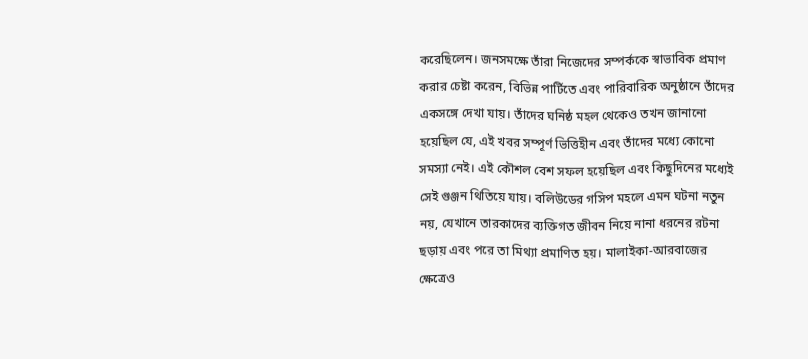করেছিলেন। জনসমক্ষে তাঁরা নিজেদের সম্পর্ককে স্বাভাবিক প্রমাণ করার চেষ্টা করেন, বিভিন্ন পার্টিতে এবং পারিবারিক অনুষ্ঠানে তাঁদের একসঙ্গে দেখা যায়। তাঁদের ঘনিষ্ঠ মহল থেকেও তখন জানানো হয়েছিল যে, এই খবর সম্পূর্ণ ভিত্তিহীন এবং তাঁদের মধ্যে কোনো সমস্যা নেই। এই কৌশল বেশ সফল হয়েছিল এবং কিছুদিনের মধ্যেই সেই গুঞ্জন থিতিয়ে যায়। বলিউডের গসিপ মহলে এমন ঘটনা নতুন নয়, যেখানে তারকাদের ব্যক্তিগত জীবন নিয়ে নানা ধরনের রটনা ছড়ায় এবং পরে তা মিথ্যা প্রমাণিত হয়। মালাইকা-আরবাজের ক্ষেত্রেও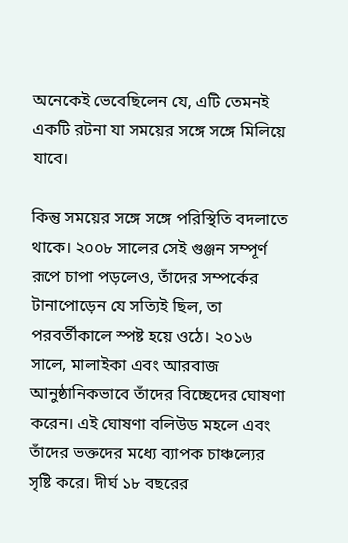অনেকেই ভেবেছিলেন যে, এটি তেমনই একটি রটনা যা সময়ের সঙ্গে সঙ্গে মিলিয়ে যাবে।

কিন্তু সময়ের সঙ্গে সঙ্গে পরিস্থিতি বদলাতে থাকে। ২০০৮ সালের সেই গুঞ্জন সম্পূর্ণ রূপে চাপা পড়লেও, তাঁদের সম্পর্কের টানাপোড়েন যে সত্যিই ছিল, তা পরবর্তীকালে স্পষ্ট হয়ে ওঠে। ২০১৬ সালে, মালাইকা এবং আরবাজ আনুষ্ঠানিকভাবে তাঁদের বিচ্ছেদের ঘোষণা করেন। এই ঘোষণা বলিউড মহলে এবং তাঁদের ভক্তদের মধ্যে ব্যাপক চাঞ্চল্যের সৃষ্টি করে। দীর্ঘ ১৮ বছরের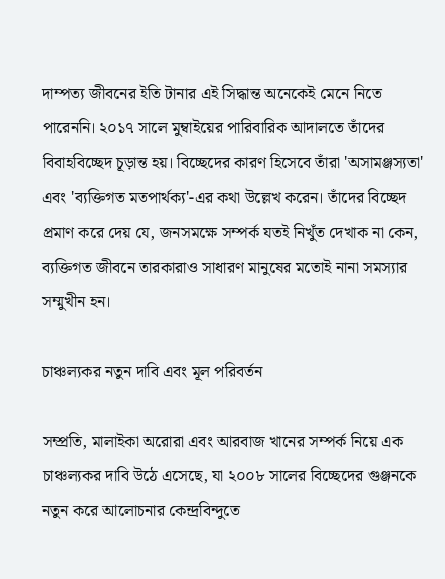দাম্পত্য জীবনের ইতি টানার এই সিদ্ধান্ত অনেকেই মেনে নিতে পারেননি। ২০১৭ সালে মুম্বাইয়ের পারিবারিক আদালতে তাঁদের বিবাহবিচ্ছেদ চূড়ান্ত হয়। বিচ্ছেদের কারণ হিসেবে তাঁরা 'অসামঞ্জস্যতা' এবং 'ব্যক্তিগত মতপার্থক্য'-এর কথা উল্লেখ করেন। তাঁদের বিচ্ছেদ প্রমাণ করে দেয় যে, জনসমক্ষে সম্পর্ক যতই নিখুঁত দেখাক না কেন, ব্যক্তিগত জীবনে তারকারাও সাধারণ মানুষের মতোই নানা সমস্যার সম্মুখীন হন।

চাঞ্চল্যকর নতুন দাবি এবং মূল পরিবর্তন

সম্প্রতি, মালাইকা অরোরা এবং আরবাজ খানের সম্পর্ক নিয়ে এক চাঞ্চল্যকর দাবি উঠে এসেছে, যা ২০০৮ সালের বিচ্ছেদের গুঞ্জনকে নতুন করে আলোচনার কেন্দ্রবিন্দুতে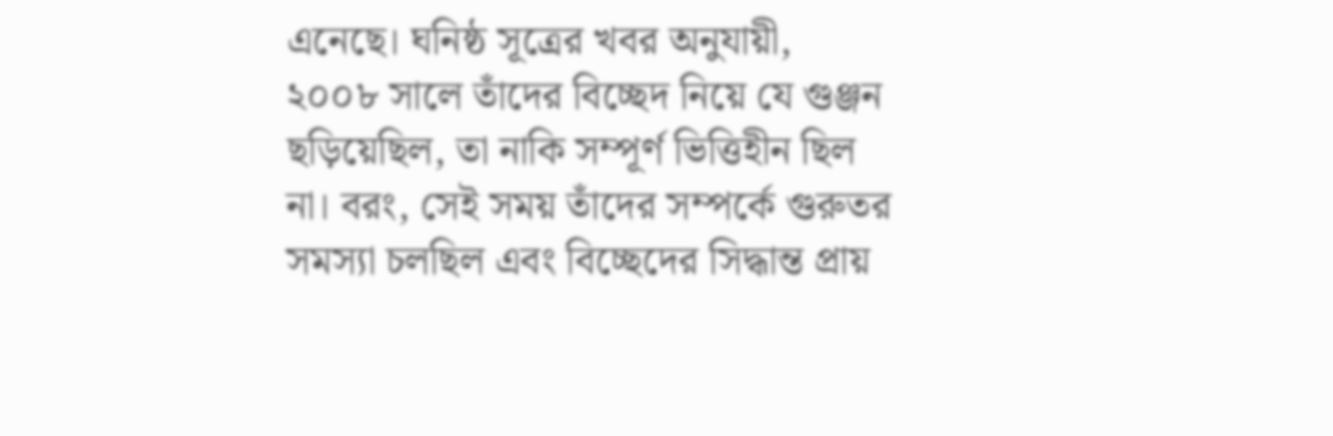এনেছে। ঘনিষ্ঠ সূত্রের খবর অনুযায়ী, ২০০৮ সালে তাঁদের বিচ্ছেদ নিয়ে যে গুঞ্জন ছড়িয়েছিল, তা নাকি সম্পূর্ণ ভিত্তিহীন ছিল না। বরং, সেই সময় তাঁদের সম্পর্কে গুরুতর সমস্যা চলছিল এবং বিচ্ছেদের সিদ্ধান্ত প্রায়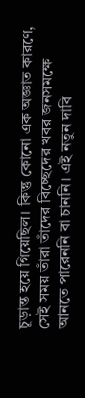চূড়ান্ত হয়ে গিয়েছিল। কিন্তু কোনো এক অজ্ঞাত কারণে, সেই সময় তাঁরা তাঁদের বিচ্ছেদের খবর জনসমক্ষে আনতে পারেননি বা চাননি। এই নতুন দাবি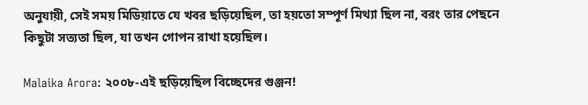অনুযায়ী, সেই সময় মিডিয়াতে যে খবর ছড়িয়েছিল, তা হয়তো সম্পূর্ণ মিথ্যা ছিল না, বরং তার পেছনে কিছুটা সত্যতা ছিল, যা তখন গোপন রাখা হয়েছিল।

Malaika Arora: ২০০৮-এই ছড়িয়েছিল বিচ্ছেদের গুঞ্জন!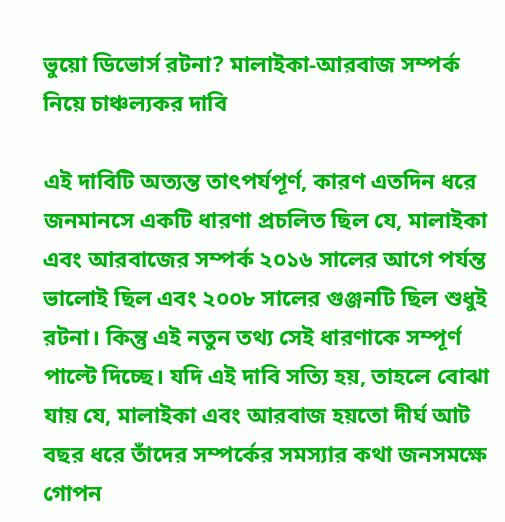ভুয়ো ডিভোর্স রটনা? মালাইকা-আরবাজ সম্পর্ক নিয়ে চাঞ্চল্যকর দাবি

এই দাবিটি অত্যন্ত তাৎপর্যপূর্ণ, কারণ এতদিন ধরে জনমানসে একটি ধারণা প্রচলিত ছিল যে, মালাইকা এবং আরবাজের সম্পর্ক ২০১৬ সালের আগে পর্যন্ত ভালোই ছিল এবং ২০০৮ সালের গুঞ্জনটি ছিল শুধুই রটনা। কিন্তু এই নতুন তথ্য সেই ধারণাকে সম্পূর্ণ পাল্টে দিচ্ছে। যদি এই দাবি সত্যি হয়, তাহলে বোঝা যায় যে, মালাইকা এবং আরবাজ হয়তো দীর্ঘ আট বছর ধরে তাঁদের সম্পর্কের সমস্যার কথা জনসমক্ষে গোপন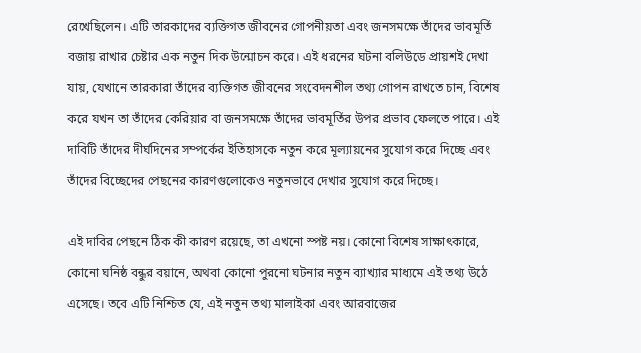রেখেছিলেন। এটি তারকাদের ব্যক্তিগত জীবনের গোপনীয়তা এবং জনসমক্ষে তাঁদের ভাবমূর্তি বজায় রাখার চেষ্টার এক নতুন দিক উন্মোচন করে। এই ধরনের ঘটনা বলিউডে প্রায়শই দেখা যায়, যেখানে তারকারা তাঁদের ব্যক্তিগত জীবনের সংবেদনশীল তথ্য গোপন রাখতে চান, বিশেষ করে যখন তা তাঁদের কেরিয়ার বা জনসমক্ষে তাঁদের ভাবমূর্তির উপর প্রভাব ফেলতে পারে। এই দাবিটি তাঁদের দীর্ঘদিনের সম্পর্কের ইতিহাসকে নতুন করে মূল্যায়নের সুযোগ করে দিচ্ছে এবং তাঁদের বিচ্ছেদের পেছনের কারণগুলোকেও নতুনভাবে দেখার সুযোগ করে দিচ্ছে।

এই দাবির পেছনে ঠিক কী কারণ রয়েছে, তা এখনো স্পষ্ট নয়। কোনো বিশেষ সাক্ষাৎকারে, কোনো ঘনিষ্ঠ বন্ধুর বয়ানে, অথবা কোনো পুরনো ঘটনার নতুন ব্যাখ্যার মাধ্যমে এই তথ্য উঠে এসেছে। তবে এটি নিশ্চিত যে, এই নতুন তথ্য মালাইকা এবং আরবাজের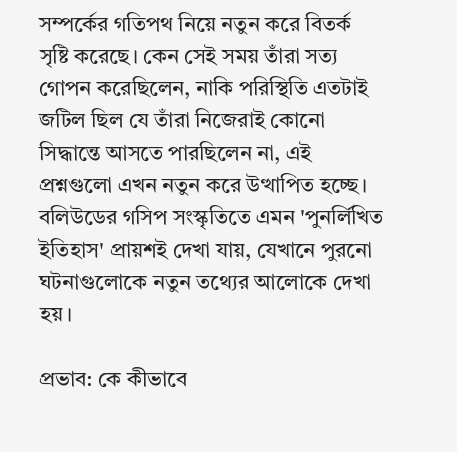সম্পর্কের গতিপথ নিয়ে নতুন করে বিতর্ক সৃষ্টি করেছে। কেন সেই সময় তাঁরা সত্য গোপন করেছিলেন, নাকি পরিস্থিতি এতটাই জটিল ছিল যে তাঁরা নিজেরাই কোনো সিদ্ধান্তে আসতে পারছিলেন না, এই প্রশ্নগুলো এখন নতুন করে উত্থাপিত হচ্ছে। বলিউডের গসিপ সংস্কৃতিতে এমন 'পুনর্লিখিত ইতিহাস' প্রায়শই দেখা যায়, যেখানে পুরনো ঘটনাগুলোকে নতুন তথ্যের আলোকে দেখা হয়।

প্রভাব: কে কীভাবে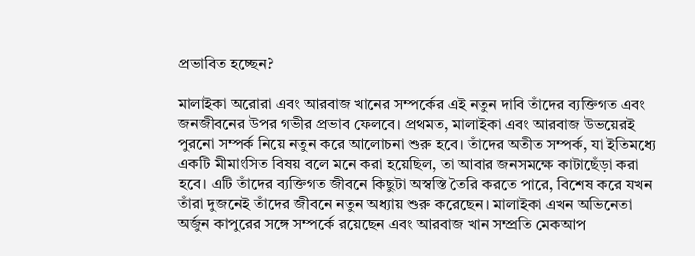প্রভাবিত হচ্ছেন?

মালাইকা অরোরা এবং আরবাজ খানের সম্পর্কের এই নতুন দাবি তাঁদের ব্যক্তিগত এবং জনজীবনের উপর গভীর প্রভাব ফেলবে। প্রথমত, মালাইকা এবং আরবাজ উভয়েরই পুরনো সম্পর্ক নিয়ে নতুন করে আলোচনা শুরু হবে। তাঁদের অতীত সম্পর্ক, যা ইতিমধ্যে একটি মীমাংসিত বিষয় বলে মনে করা হয়েছিল, তা আবার জনসমক্ষে কাটাছেঁড়া করা হবে। এটি তাঁদের ব্যক্তিগত জীবনে কিছুটা অস্বস্তি তৈরি করতে পারে, বিশেষ করে যখন তাঁরা দুজনেই তাঁদের জীবনে নতুন অধ্যায় শুরু করেছেন। মালাইকা এখন অভিনেতা অর্জুন কাপুরের সঙ্গে সম্পর্কে রয়েছেন এবং আরবাজ খান সম্প্রতি মেকআপ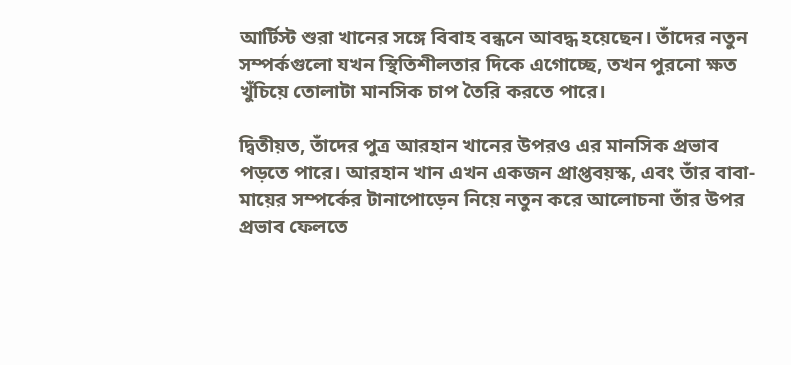আর্টিস্ট শুরা খানের সঙ্গে বিবাহ বন্ধনে আবদ্ধ হয়েছেন। তাঁদের নতুন সম্পর্কগুলো যখন স্থিতিশীলতার দিকে এগোচ্ছে, তখন পুরনো ক্ষত খুঁচিয়ে তোলাটা মানসিক চাপ তৈরি করতে পারে।

দ্বিতীয়ত, তাঁদের পুত্র আরহান খানের উপরও এর মানসিক প্রভাব পড়তে পারে। আরহান খান এখন একজন প্রাপ্তবয়স্ক, এবং তাঁর বাবা-মায়ের সম্পর্কের টানাপোড়েন নিয়ে নতুন করে আলোচনা তাঁর উপর প্রভাব ফেলতে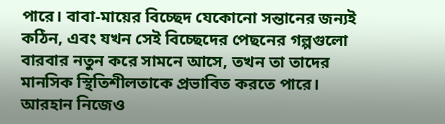পারে। বাবা-মায়ের বিচ্ছেদ যেকোনো সন্তানের জন্যই কঠিন, এবং যখন সেই বিচ্ছেদের পেছনের গল্পগুলো বারবার নতুন করে সামনে আসে, তখন তা তাদের মানসিক স্থিতিশীলতাকে প্রভাবিত করতে পারে। আরহান নিজেও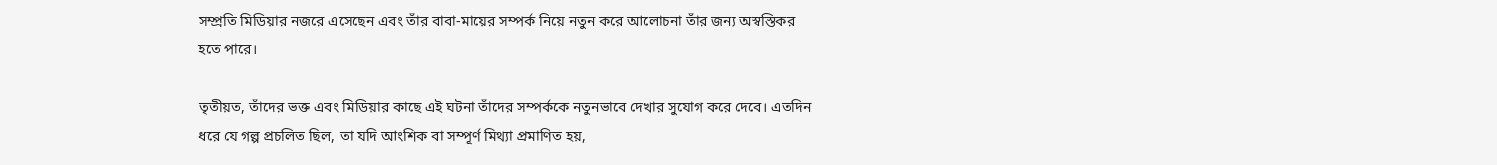সম্প্রতি মিডিয়ার নজরে এসেছেন এবং তাঁর বাবা-মায়ের সম্পর্ক নিয়ে নতুন করে আলোচনা তাঁর জন্য অস্বস্তিকর হতে পারে।

তৃতীয়ত, তাঁদের ভক্ত এবং মিডিয়ার কাছে এই ঘটনা তাঁদের সম্পর্ককে নতুনভাবে দেখার সুযোগ করে দেবে। এতদিন ধরে যে গল্প প্রচলিত ছিল, তা যদি আংশিক বা সম্পূর্ণ মিথ্যা প্রমাণিত হয়,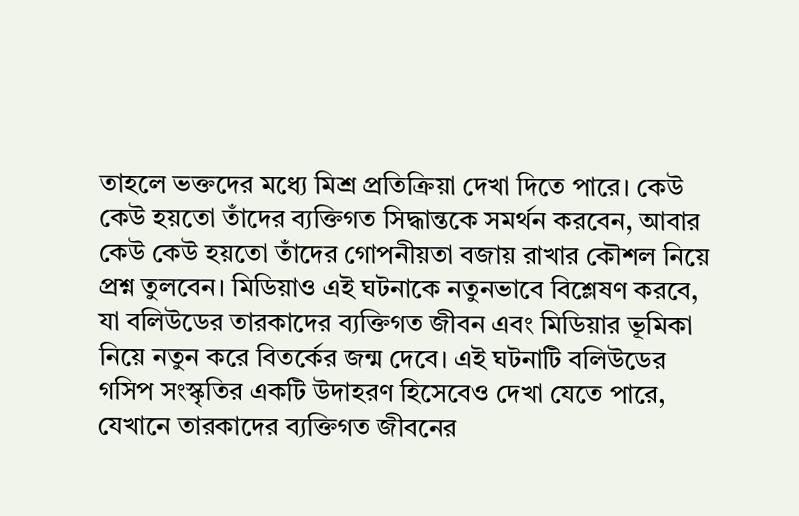তাহলে ভক্তদের মধ্যে মিশ্র প্রতিক্রিয়া দেখা দিতে পারে। কেউ কেউ হয়তো তাঁদের ব্যক্তিগত সিদ্ধান্তকে সমর্থন করবেন, আবার কেউ কেউ হয়তো তাঁদের গোপনীয়তা বজায় রাখার কৌশল নিয়ে প্রশ্ন তুলবেন। মিডিয়াও এই ঘটনাকে নতুনভাবে বিশ্লেষণ করবে, যা বলিউডের তারকাদের ব্যক্তিগত জীবন এবং মিডিয়ার ভূমিকা নিয়ে নতুন করে বিতর্কের জন্ম দেবে। এই ঘটনাটি বলিউডের গসিপ সংস্কৃতির একটি উদাহরণ হিসেবেও দেখা যেতে পারে, যেখানে তারকাদের ব্যক্তিগত জীবনের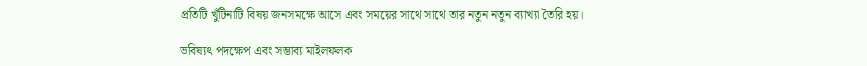প্রতিটি খুঁটিনাটি বিষয় জনসমক্ষে আসে এবং সময়ের সাথে সাথে তার নতুন নতুন ব্যাখ্যা তৈরি হয়।

ভবিষ্যৎ পদক্ষেপ এবং সম্ভাব্য মাইলফলক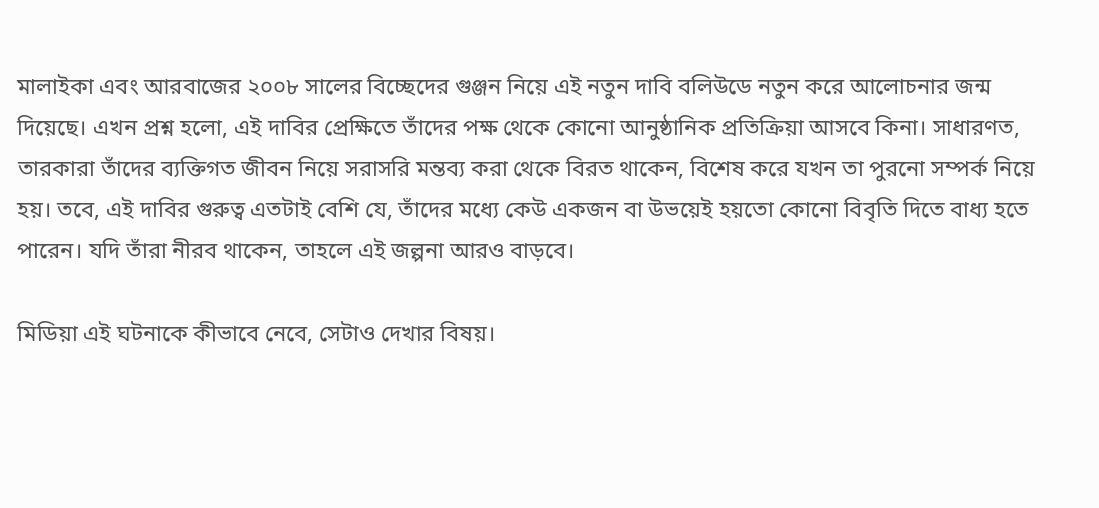মালাইকা এবং আরবাজের ২০০৮ সালের বিচ্ছেদের গুঞ্জন নিয়ে এই নতুন দাবি বলিউডে নতুন করে আলোচনার জন্ম দিয়েছে। এখন প্রশ্ন হলো, এই দাবির প্রেক্ষিতে তাঁদের পক্ষ থেকে কোনো আনুষ্ঠানিক প্রতিক্রিয়া আসবে কিনা। সাধারণত, তারকারা তাঁদের ব্যক্তিগত জীবন নিয়ে সরাসরি মন্তব্য করা থেকে বিরত থাকেন, বিশেষ করে যখন তা পুরনো সম্পর্ক নিয়ে হয়। তবে, এই দাবির গুরুত্ব এতটাই বেশি যে, তাঁদের মধ্যে কেউ একজন বা উভয়েই হয়তো কোনো বিবৃতি দিতে বাধ্য হতে পারেন। যদি তাঁরা নীরব থাকেন, তাহলে এই জল্পনা আরও বাড়বে।

মিডিয়া এই ঘটনাকে কীভাবে নেবে, সেটাও দেখার বিষয়।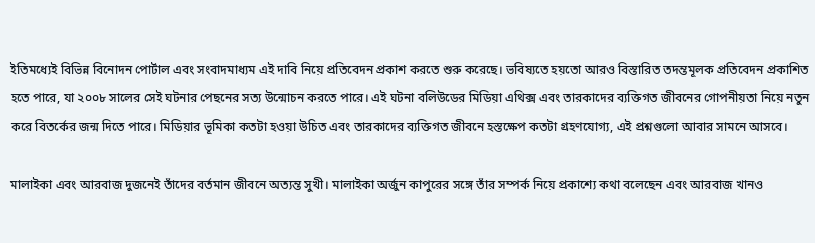ইতিমধ্যেই বিভিন্ন বিনোদন পোর্টাল এবং সংবাদমাধ্যম এই দাবি নিয়ে প্রতিবেদন প্রকাশ করতে শুরু করেছে। ভবিষ্যতে হয়তো আরও বিস্তারিত তদন্তমূলক প্রতিবেদন প্রকাশিত হতে পারে, যা ২০০৮ সালের সেই ঘটনার পেছনের সত্য উন্মোচন করতে পারে। এই ঘটনা বলিউডের মিডিয়া এথিক্স এবং তারকাদের ব্যক্তিগত জীবনের গোপনীয়তা নিয়ে নতুন করে বিতর্কের জন্ম দিতে পারে। মিডিয়ার ভূমিকা কতটা হওয়া উচিত এবং তারকাদের ব্যক্তিগত জীবনে হস্তক্ষেপ কতটা গ্রহণযোগ্য, এই প্রশ্নগুলো আবার সামনে আসবে।

মালাইকা এবং আরবাজ দুজনেই তাঁদের বর্তমান জীবনে অত্যন্ত সুখী। মালাইকা অর্জুন কাপুরের সঙ্গে তাঁর সম্পর্ক নিয়ে প্রকাশ্যে কথা বলেছেন এবং আরবাজ খানও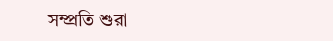সম্প্রতি শুরা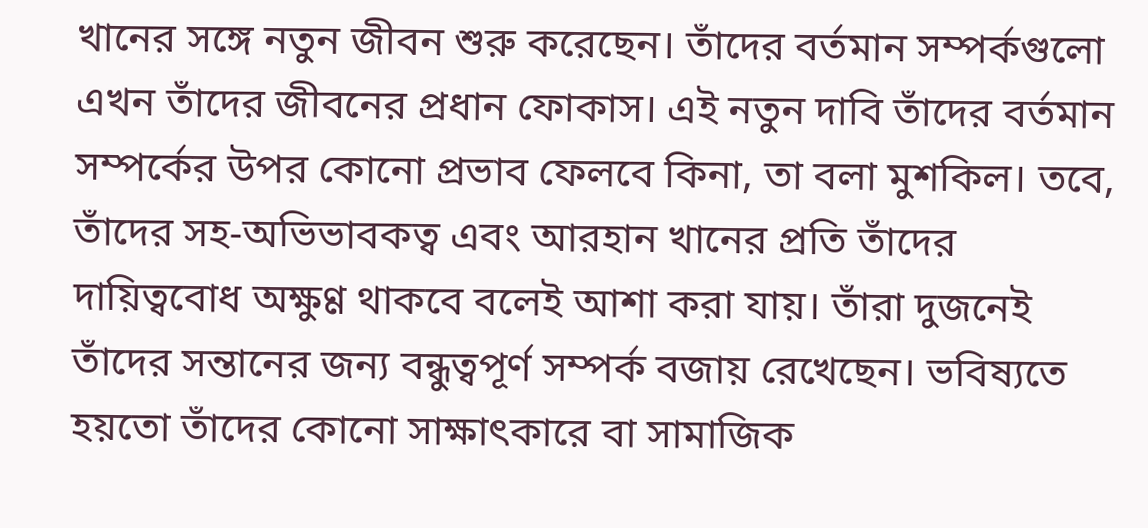খানের সঙ্গে নতুন জীবন শুরু করেছেন। তাঁদের বর্তমান সম্পর্কগুলো এখন তাঁদের জীবনের প্রধান ফোকাস। এই নতুন দাবি তাঁদের বর্তমান সম্পর্কের উপর কোনো প্রভাব ফেলবে কিনা, তা বলা মুশকিল। তবে, তাঁদের সহ-অভিভাবকত্ব এবং আরহান খানের প্রতি তাঁদের দায়িত্ববোধ অক্ষুণ্ণ থাকবে বলেই আশা করা যায়। তাঁরা দুজনেই তাঁদের সন্তানের জন্য বন্ধুত্বপূর্ণ সম্পর্ক বজায় রেখেছেন। ভবিষ্যতে হয়তো তাঁদের কোনো সাক্ষাৎকারে বা সামাজিক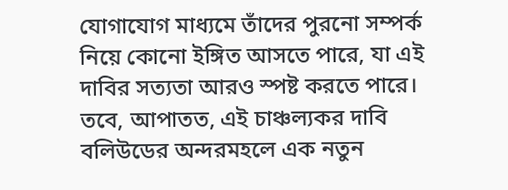যোগাযোগ মাধ্যমে তাঁদের পুরনো সম্পর্ক নিয়ে কোনো ইঙ্গিত আসতে পারে, যা এই দাবির সত্যতা আরও স্পষ্ট করতে পারে। তবে, আপাতত, এই চাঞ্চল্যকর দাবি বলিউডের অন্দরমহলে এক নতুন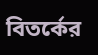বিতর্কের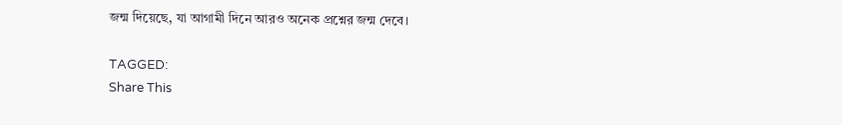জন্ম দিয়েছে, যা আগামী দিনে আরও অনেক প্রশ্নের জন্ম দেবে।

TAGGED:
Share This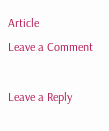Article
Leave a Comment

Leave a Reply